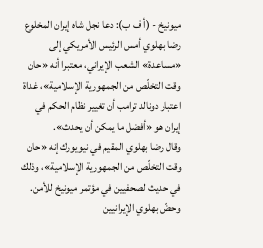ميونيخ - (أ ف ب): دعا نجل شاه إيران المخلوع رضا بهلوي أمس الرئيس الأمريكي إلى «مساعدة» الشعب الإيراني، معتبرا أنه «حان وقت التخلّص من الجمهورية الإسلامية»، غداة اعتبار دونالد ترامب أن تغيير نظام الحكم في إيران هو «أفضل ما يمكن أن يحدث».
وقال رضا بهلوي المقيم في نيويورك إنه «حان وقت التخلّص من الجمهورية الإسلامية»، وذلك في حديث لصحفيين في مؤتمر ميونيخ للأمن.
وحضّ بهلوي الإيرانيين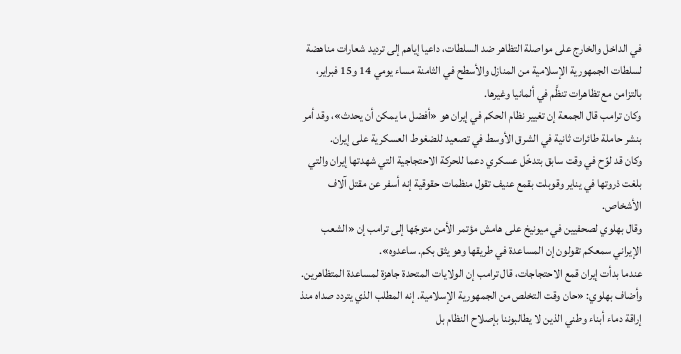في الداخل والخارج على مواصلة التظاهر ضد السلطات، داعيا إياهم إلى ترديد شعارات مناهضة لسلطات الجمهورية الإسلامية من المنازل والأسطح في الثامنة مساء يومي 14 و15 فبراير، بالتزامن مع تظاهرات تنظَّم في ألمانيا وغيرها.
وكان ترامب قال الجمعة إن تغيير نظام الحكم في إيران هو «أفضل ما يمكن أن يحدث»، وقد أمر بنشر حاملة طائرات ثانية في الشرق الأوسط في تصعيد للضغوط العسكرية على إيران.
وكان قد لوّح في وقت سابق بتدخّل عسكري دعما للحركة الاحتجاجية التي شهدتها إيران والتي بلغت ذروتها في يناير وقوبلت بقمع عنيف تقول منظمات حقوقية إنه أسفر عن مقتل آلاف الأشخاص.
وقال بهلوي لصحفيين في ميونيخ على هامش مؤتمر الأمن متوجّها إلى ترامب إن «الشعب الإيراني سمعكم تقولون إن المساعدة في طريقها وهو يثق بكم. ساعدوه».
عندما بدأت إيران قمع الاحتجاجات، قال ترامب إن الولايات المتحدة جاهزة لمساعدة المتظاهرين.
وأضاف بهلوي: «حان وقت التخلص من الجمهورية الإسلامية. إنه المطلب الذي يتردد صداه منذ إراقة دماء أبناء وطني الذين لا يطالبوننا بإصلاح النظام بل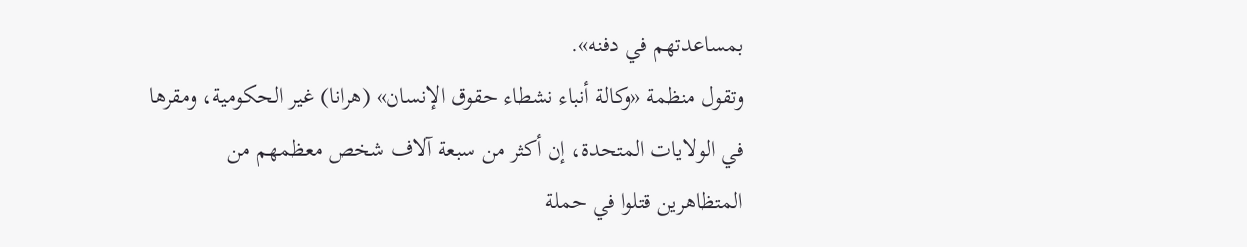بمساعدتهم في دفنه».
وتقول منظمة «وكالة أنباء نشطاء حقوق الإنسان» (هرانا) غير الحكومية، ومقرها في الولايات المتحدة، إن أكثر من سبعة آلاف شخص معظمهم من المتظاهرين قتلوا في حملة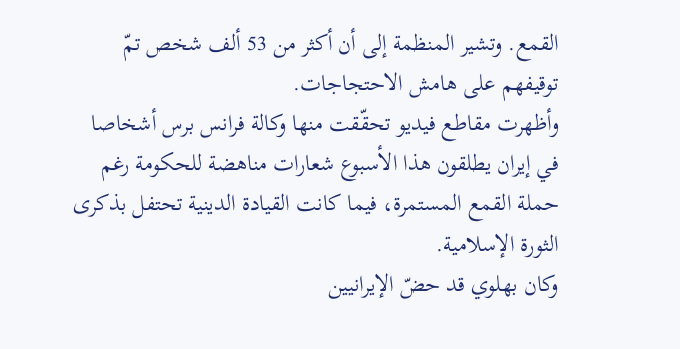القمع. وتشير المنظمة إلى أن أكثر من 53 ألف شخص تمّ توقيفهم على هامش الاحتجاجات.
وأظهرت مقاطع فيديو تحقّقت منها وكالة فرانس برس أشخاصا في إيران يطلقون هذا الأسبوع شعارات مناهضة للحكومة رغم حملة القمع المستمرة، فيما كانت القيادة الدينية تحتفل بذكرى الثورة الإسلامية.
وكان بهلوي قد حضّ الإيرانيين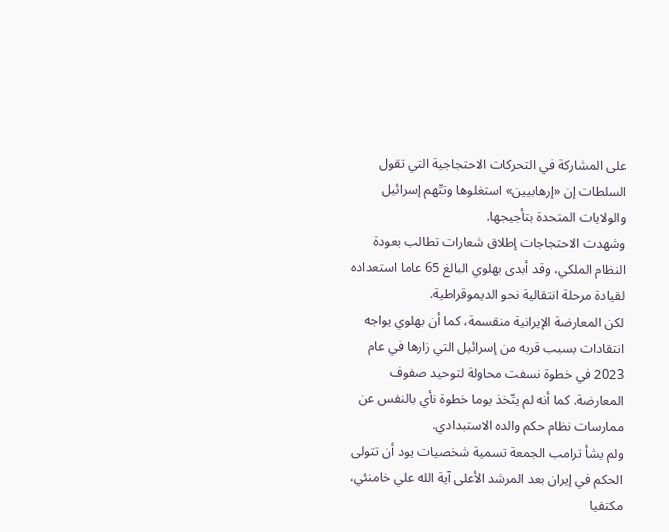على المشاركة في التحركات الاحتجاجية التي تقول السلطات إن «إرهابيين» استغلوها وتتّهم إسرائيل والولايات المتحدة بتأجيجها.
وشهدت الاحتجاجات إطلاق شعارات تطالب بعودة النظام الملكي، وقد أبدى بهلوي البالغ 65 عاما استعداده لقيادة مرحلة انتقالية نحو الديموقراطية.
لكن المعارضة الإيرانية منقسمة، كما أن بهلوي يواجه انتقادات بسبب قربه من إسرائيل التي زارها في عام 2023 في خطوة نسفت محاولة لتوحيد صفوف المعارضة. كما أنه لم يتّخذ يوما خطوة نأي بالنفس عن ممارسات نظام حكم والده الاستبدادي.
ولم يشأ ترامب الجمعة تسمية شخصيات يود أن تتولى الحكم في إيران بعد المرشد الأعلى آية الله علي خامنئي، مكتفيا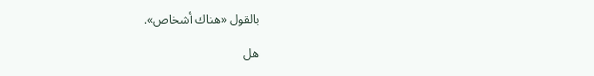بالقول «هناك أشخاص».

هل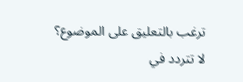ترغب بالتعليق على الموضوع؟
لا تتردد في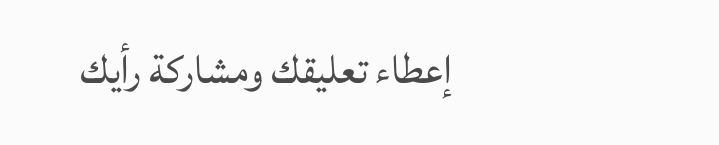إعطاء تعليقك ومشاركة رأيك